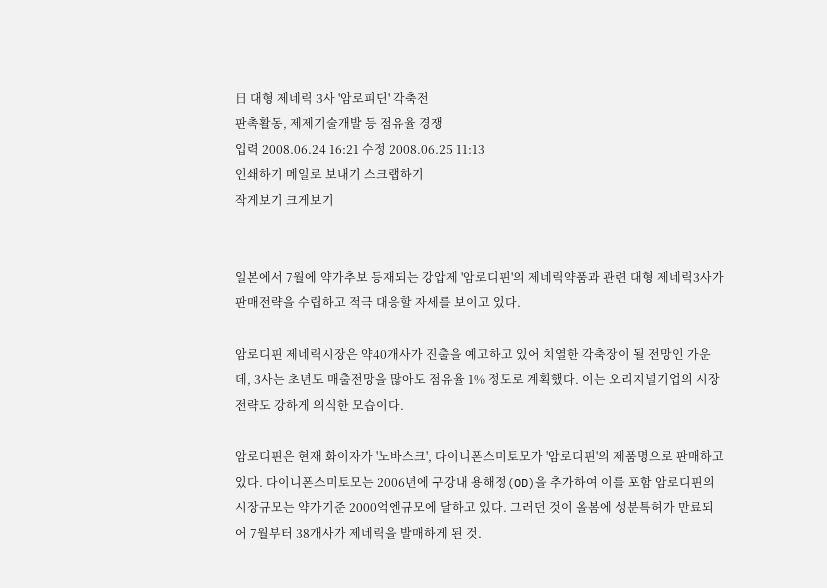日 대형 제네릭 3사 '암로피딘' 각축전
판촉활동, 제제기술개발 등 점유율 경쟁
입력 2008.06.24 16:21 수정 2008.06.25 11:13
인쇄하기 메일로 보내기 스크랩하기
작게보기 크게보기


일본에서 7월에 약가추보 등재되는 강압제 '암로디핀'의 제네릭약품과 관련 대형 제네릭3사가 판매전략을 수립하고 적극 대응할 자세를 보이고 있다.

암로디핀 제네릭시장은 약40개사가 진출을 예고하고 있어 치열한 각축장이 될 전망인 가운데, 3사는 초년도 매출전망을 많아도 점유율 1% 정도로 계획했다. 이는 오리지널기업의 시장전략도 강하게 의식한 모습이다.

암로디핀은 현재 화이자가 '노바스크', 다이니폰스미토모가 '암로디핀'의 제품명으로 판매하고 있다. 다이니폰스미토모는 2006년에 구강내 용해정(OD)을 추가하여 이를 포함 암로디핀의 시장규모는 약가기준 2000억엔규모에 달하고 있다. 그러던 것이 올봄에 성분특허가 만료되어 7월부터 38개사가 제네릭을 발매하게 된 것.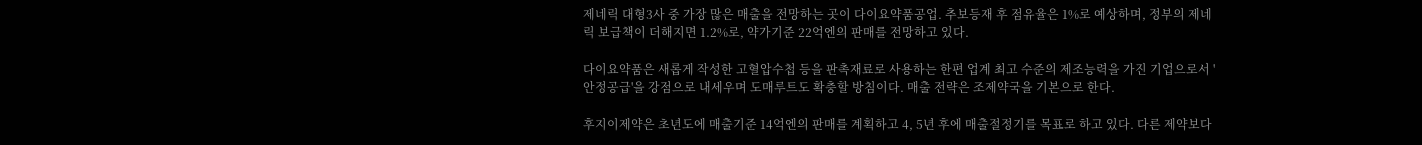제네릭 대형3사 중 가장 많은 매출을 전망하는 곳이 다이요약품공업. 추보등재 후 점유율은 1%로 예상하며, 정부의 제네릭 보급책이 더해지면 1.2%로, 약가기준 22억엔의 판매를 전망하고 있다.

다이요약품은 새롭게 작성한 고혈압수첩 등을 판촉재료로 사용하는 한편 업계 최고 수준의 제조능력을 가진 기업으로서 '안정공급'을 강점으로 내세우며 도매루트도 확충할 방침이다. 매출 전략은 조제약국을 기본으로 한다.

후지이제약은 초년도에 매출기준 14억엔의 판매를 계획하고 4, 5년 후에 매출절정기를 목표로 하고 있다. 다른 제약보다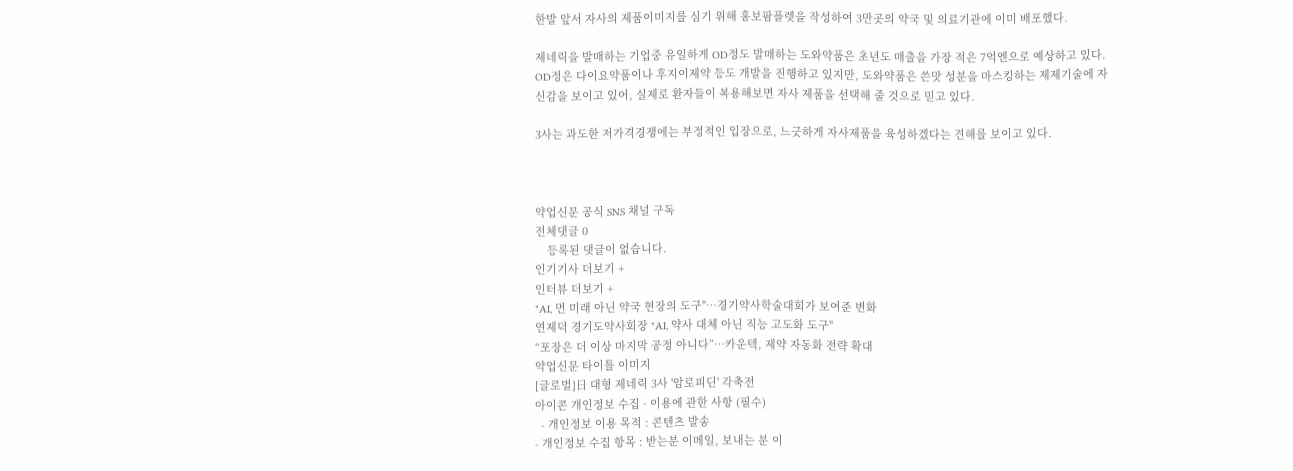한발 앞서 자사의 제품이미지를 심기 위해 홍보팜플렛을 작성하여 3만곳의 약국 및 의료기관에 이미 배포했다.

제네릭을 발매하는 기업중 유일하게 OD정도 발매하는 도와약품은 초년도 매출을 가장 적은 7억엔으로 예상하고 있다. OD정은 다이요약품이나 후지이제약 등도 개발을 진행하고 있지만, 도와약품은 쓴맛 성분을 마스킹하는 제제기술에 자신감을 보이고 있어, 실제로 환자들이 복용해보면 자사 제품을 선택해 줄 것으로 믿고 있다.

3사는 과도한 저가격경쟁에는 부정적인 입장으로, 느긋하게 자사제품을 육성하겠다는 견해를 보이고 있다.



약업신문 공식 SNS 채널 구독
전체댓글 0
    등록된 댓글이 없습니다.
인기기사 더보기 +
인터뷰 더보기 +
"AI, 먼 미래 아닌 약국 현장의 도구"…경기약사학술대회가 보여준 변화
연제덕 경기도약사회장 "AI, 약사 대체 아닌 직능 고도화 도구"
“포장은 더 이상 마지막 공정 아니다”…카운텍, 제약 자동화 전략 확대
약업신문 타이틀 이미지
[글로벌]日 대형 제네릭 3사 '암로피딘' 각축전
아이콘 개인정보 수집 · 이용에 관한 사항 (필수)
  - 개인정보 이용 목적 : 콘텐츠 발송
- 개인정보 수집 항목 : 받는분 이메일, 보내는 분 이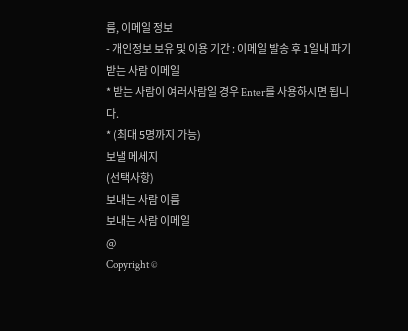름, 이메일 정보
- 개인정보 보유 및 이용 기간 : 이메일 발송 후 1일내 파기
받는 사람 이메일
* 받는 사람이 여러사람일 경우 Enter를 사용하시면 됩니다.
* (최대 5명까지 가능)
보낼 메세지
(선택사항)
보내는 사람 이름
보내는 사람 이메일
@
Copyright ©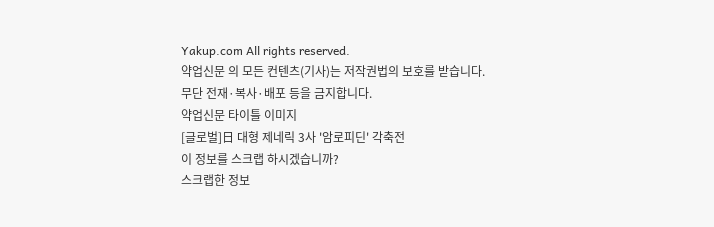Yakup.com All rights reserved.
약업신문 의 모든 컨텐츠(기사)는 저작권법의 보호를 받습니다.
무단 전재·복사·배포 등을 금지합니다.
약업신문 타이틀 이미지
[글로벌]日 대형 제네릭 3사 '암로피딘' 각축전
이 정보를 스크랩 하시겠습니까?
스크랩한 정보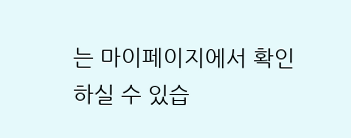는 마이페이지에서 확인 하실 수 있습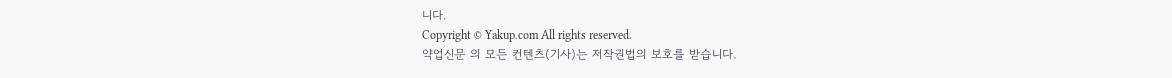니다.
Copyright © Yakup.com All rights reserved.
약업신문 의 모든 컨텐츠(기사)는 저작권법의 보호를 받습니다.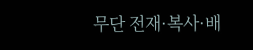무단 전재·복사·배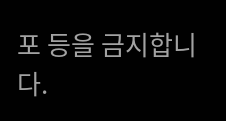포 등을 금지합니다.